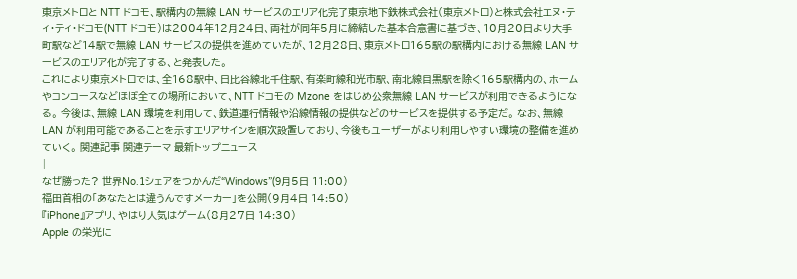東京メトロと NTT ドコモ、駅構内の無線 LAN サービスのエリア化完了東京地下鉄株式会社(東京メトロ)と株式会社エヌ・ティ・ティ・ドコモ(NTT ドコモ)は2004年12月24日、両社が同年5月に締結した基本合意書に基づき、10月20日より大手町駅など14駅で無線 LAN サービスの提供を進めていたが、12月28日、東京メトロ165駅の駅構内における無線 LAN サービスのエリア化が完了する、と発表した。
これにより東京メトロでは、全168駅中、日比谷線北千住駅、有楽町線和光市駅、南北線目黒駅を除く165駅構内の、ホームやコンコースなどほぼ全ての場所において、NTT ドコモの Mzone をはじめ公衆無線 LAN サービスが利用できるようになる。 今後は、無線 LAN 環境を利用して、鉄道運行情報や沿線情報の提供などのサービスを提供する予定だ。 なお、無線 LAN が利用可能であることを示すエリアサインを順次設置しており、今後もユーザーがより利用しやすい環境の整備を進めていく。 関連記事 関連テーマ 最新トップニュース
|
なぜ勝った? 世界No.1シェアをつかんだ“Windows”(9月5日 11:00)
福田首相の「あなたとは違うんですメーカー」を公開(9月4日 14:50)
『iPhone』アプリ、やはり人気はゲーム(8月27日 14:30)
Apple の栄光に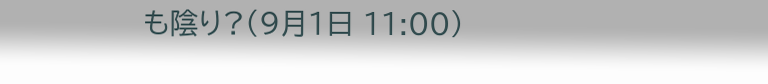も陰り?(9月1日 11:00)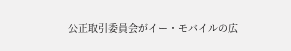公正取引委員会がイー・モバイルの広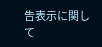告表示に関して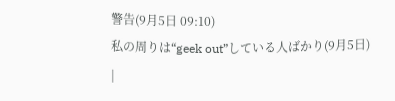警告(9月5日 09:10)
私の周りは“geek out”している人ばかり(9月5日)
|